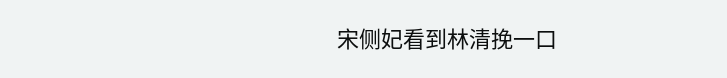宋侧妃看到林清挽一口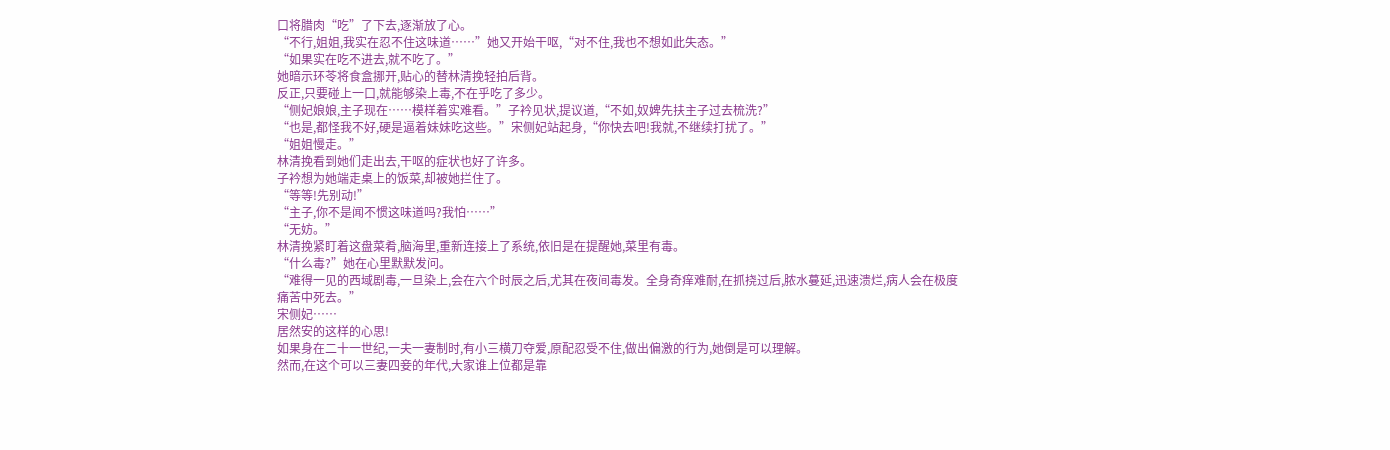口将腊肉“吃”了下去,逐渐放了心。
“不行,姐姐,我实在忍不住这味道……”她又开始干呕,“对不住,我也不想如此失态。”
“如果实在吃不进去,就不吃了。”
她暗示环苓将食盒挪开,贴心的替林清挽轻拍后背。
反正,只要碰上一口,就能够染上毒,不在乎吃了多少。
“侧妃娘娘,主子现在……模样着实难看。”子衿见状,提议道,“不如,奴婢先扶主子过去梳洗?”
“也是,都怪我不好,硬是逼着妹妹吃这些。”宋侧妃站起身,“你快去吧!我就,不继续打扰了。”
“姐姐慢走。”
林清挽看到她们走出去,干呕的症状也好了许多。
子衿想为她端走桌上的饭菜,却被她拦住了。
“等等!先别动!”
“主子,你不是闻不惯这味道吗?我怕……”
“无妨。”
林清挽紧盯着这盘菜肴,脑海里,重新连接上了系统,依旧是在提醒她,菜里有毒。
“什么毒?”她在心里默默发问。
“难得一见的西域剧毒,一旦染上,会在六个时辰之后,尤其在夜间毒发。全身奇痒难耐,在抓挠过后,脓水蔓延,迅速溃烂,病人会在极度痛苦中死去。”
宋侧妃……
居然安的这样的心思!
如果身在二十一世纪,一夫一妻制时,有小三横刀夺爱,原配忍受不住,做出偏激的行为,她倒是可以理解。
然而,在这个可以三妻四妾的年代,大家谁上位都是靠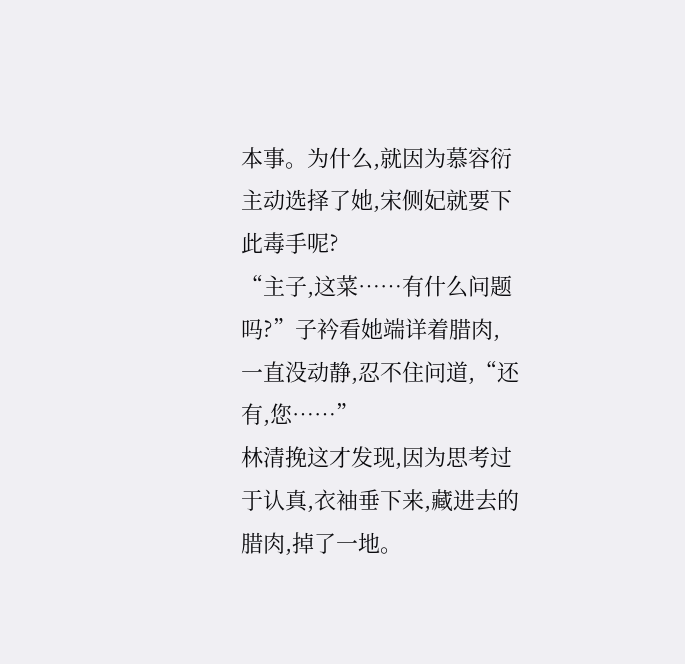本事。为什么,就因为慕容衍主动选择了她,宋侧妃就要下此毒手呢?
“主子,这菜……有什么问题吗?”子衿看她端详着腊肉,一直没动静,忍不住问道,“还有,您……”
林清挽这才发现,因为思考过于认真,衣袖垂下来,藏进去的腊肉,掉了一地。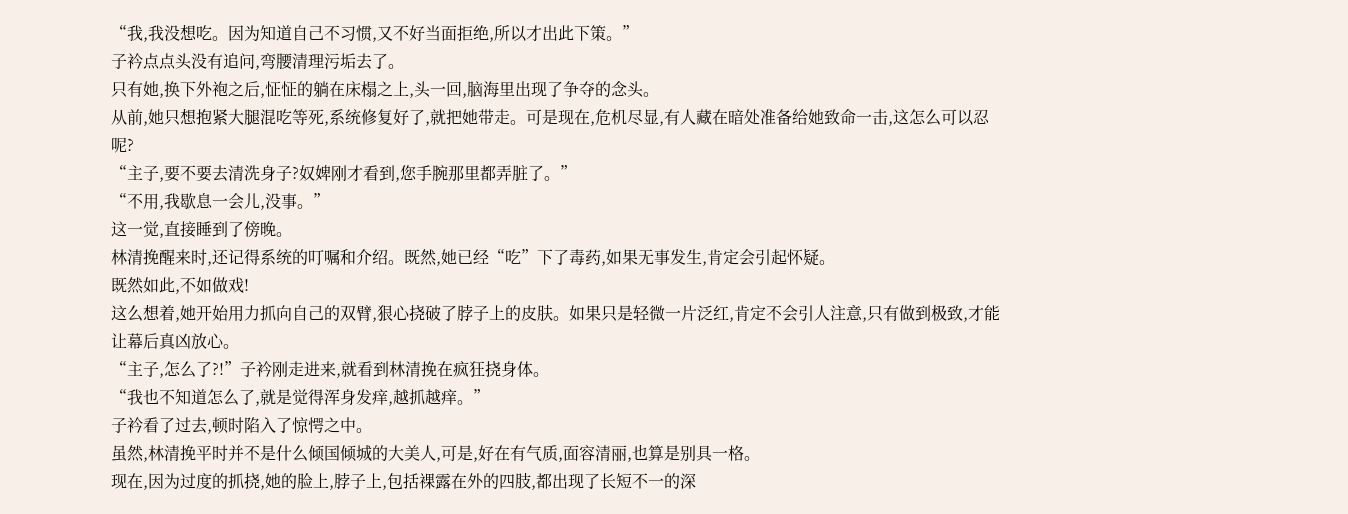“我,我没想吃。因为知道自己不习惯,又不好当面拒绝,所以才出此下策。”
子衿点点头没有追问,弯腰清理污垢去了。
只有她,换下外袍之后,怔怔的躺在床榻之上,头一回,脑海里出现了争夺的念头。
从前,她只想抱紧大腿混吃等死,系统修复好了,就把她带走。可是现在,危机尽显,有人藏在暗处准备给她致命一击,这怎么可以忍呢?
“主子,要不要去清洗身子?奴婢刚才看到,您手腕那里都弄脏了。”
“不用,我歇息一会儿,没事。”
这一觉,直接睡到了傍晚。
林清挽醒来时,还记得系统的叮嘱和介绍。既然,她已经“吃”下了毒药,如果无事发生,肯定会引起怀疑。
既然如此,不如做戏!
这么想着,她开始用力抓向自己的双臂,狠心挠破了脖子上的皮肤。如果只是轻微一片泛红,肯定不会引人注意,只有做到极致,才能让幕后真凶放心。
“主子,怎么了?!”子衿刚走进来,就看到林清挽在疯狂挠身体。
“我也不知道怎么了,就是觉得浑身发痒,越抓越痒。”
子衿看了过去,顿时陷入了惊愕之中。
虽然,林清挽平时并不是什么倾国倾城的大美人,可是,好在有气质,面容清丽,也算是别具一格。
现在,因为过度的抓挠,她的脸上,脖子上,包括裸露在外的四肢,都出现了长短不一的深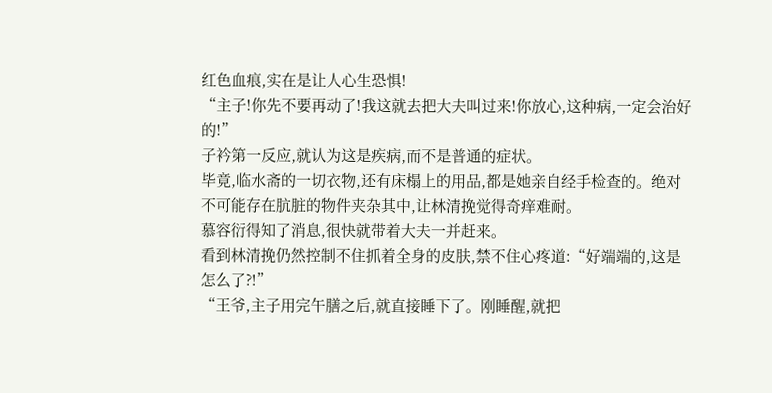红色血痕,实在是让人心生恐惧!
“主子!你先不要再动了!我这就去把大夫叫过来!你放心,这种病,一定会治好的!”
子衿第一反应,就认为这是疾病,而不是普通的症状。
毕竟,临水斋的一切衣物,还有床榻上的用品,都是她亲自经手检查的。绝对不可能存在肮脏的物件夹杂其中,让林清挽觉得奇痒难耐。
慕容衍得知了消息,很快就带着大夫一并赶来。
看到林清挽仍然控制不住抓着全身的皮肤,禁不住心疼道:“好端端的,这是怎么了?!”
“王爷,主子用完午膳之后,就直接睡下了。刚睡醒,就把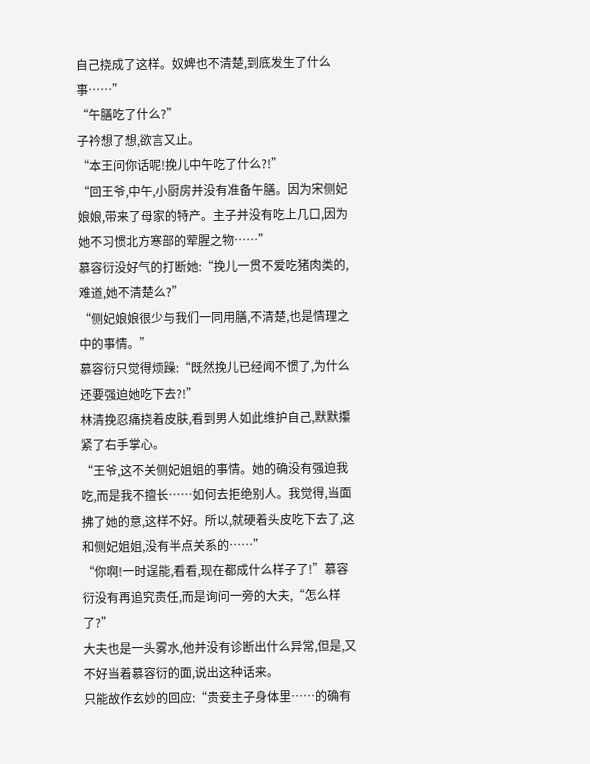自己挠成了这样。奴婢也不清楚,到底发生了什么事……”
“午膳吃了什么?”
子衿想了想,欲言又止。
“本王问你话呢!挽儿中午吃了什么?!”
“回王爷,中午,小厨房并没有准备午膳。因为宋侧妃娘娘,带来了母家的特产。主子并没有吃上几口,因为她不习惯北方寒部的荤腥之物……”
慕容衍没好气的打断她:“挽儿一贯不爱吃猪肉类的,难道,她不清楚么?”
“侧妃娘娘很少与我们一同用膳,不清楚,也是情理之中的事情。”
慕容衍只觉得烦躁:“既然挽儿已经闻不惯了,为什么还要强迫她吃下去?!”
林清挽忍痛挠着皮肤,看到男人如此维护自己,默默攥紧了右手掌心。
“王爷,这不关侧妃姐姐的事情。她的确没有强迫我吃,而是我不擅长……如何去拒绝别人。我觉得,当面拂了她的意,这样不好。所以,就硬着头皮吃下去了,这和侧妃姐姐,没有半点关系的……”
“你啊!一时逞能,看看,现在都成什么样子了!”慕容衍没有再追究责任,而是询问一旁的大夫,“怎么样了?”
大夫也是一头雾水,他并没有诊断出什么异常,但是,又不好当着慕容衍的面,说出这种话来。
只能故作玄妙的回应:“贵妾主子身体里……的确有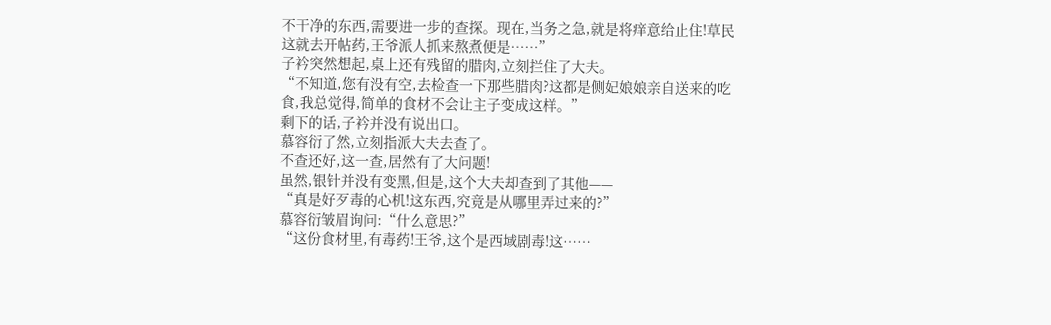不干净的东西,需要进一步的查探。现在,当务之急,就是将痒意给止住!草民这就去开帖药,王爷派人抓来熬煮便是……”
子衿突然想起,桌上还有残留的腊肉,立刻拦住了大夫。
“不知道,您有没有空,去检查一下那些腊肉?这都是侧妃娘娘亲自送来的吃食,我总觉得,简单的食材不会让主子变成这样。”
剩下的话,子衿并没有说出口。
慕容衍了然,立刻指派大夫去查了。
不查还好,这一查,居然有了大问题!
虽然,银针并没有变黑,但是,这个大夫却查到了其他——
“真是好歹毒的心机!这东西,究竟是从哪里弄过来的?”
慕容衍皱眉询问:“什么意思?”
“这份食材里,有毒药!王爷,这个是西域剧毒!这……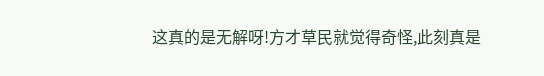这真的是无解呀!方才草民就觉得奇怪,此刻真是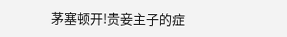茅塞顿开!贵妾主子的症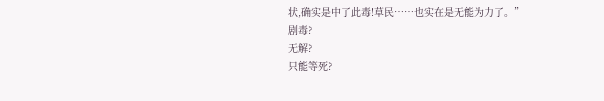状,确实是中了此毒!草民……也实在是无能为力了。”
剧毒?
无解?
只能等死?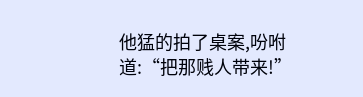他猛的拍了桌案,吩咐道:“把那贱人带来!”